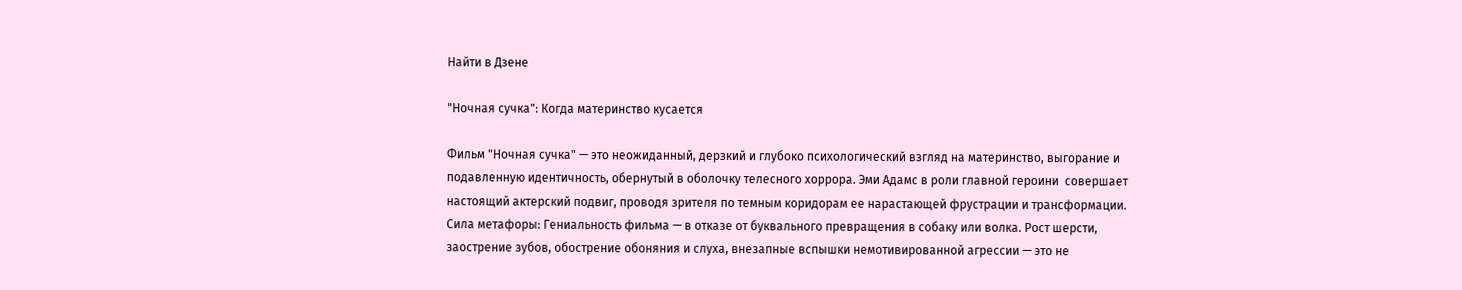Найти в Дзене

"Ночная сучка": Когда материнство кусается

Фильм "Ночная сучка" — это неожиданный, дерзкий и глубоко психологический взгляд на материнство, выгорание и подавленную идентичность, обернутый в оболочку телесного хоррора. Эми Адамс в роли главной героини  совершает настоящий актерский подвиг, проводя зрителя по темным коридорам ее нарастающей фрустрации и трансформации. Сила метафоры: Гениальность фильма — в отказе от буквального превращения в собаку или волка. Рост шерсти, заострение зубов, обострение обоняния и слуха, внезапные вспышки немотивированной агрессии — это не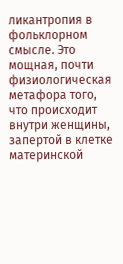ликантропия в фольклорном смысле. Это мощная, почти физиологическая метафора того, что происходит внутри женщины, запертой в клетке материнской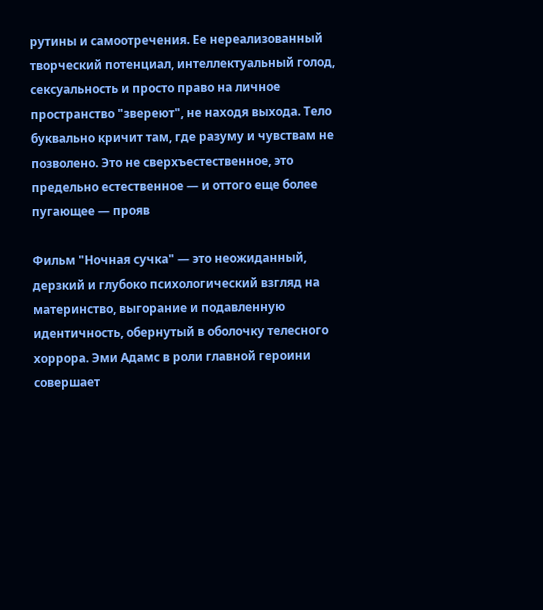рутины и самоотречения. Ее нереализованный творческий потенциал, интеллектуальный голод, сексуальность и просто право на личное пространство "звереют", не находя выхода. Тело буквально кричит там, где разуму и чувствам не позволено. Это не сверхъестественное, это предельно естественное — и оттого еще более пугающее — прояв

Фильм "Ночная сучка" — это неожиданный, дерзкий и глубоко психологический взгляд на материнство, выгорание и подавленную идентичность, обернутый в оболочку телесного хоррора. Эми Адамс в роли главной героини  совершает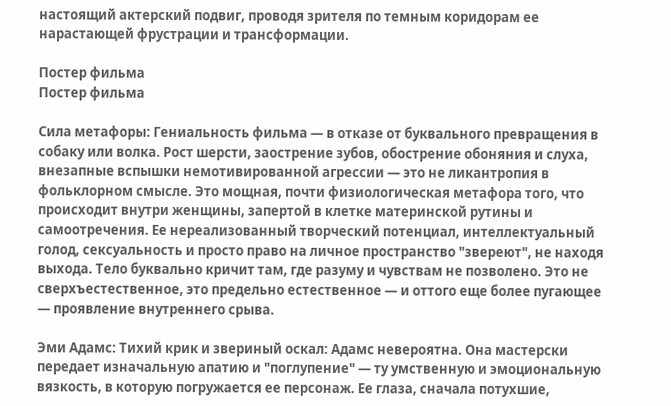настоящий актерский подвиг, проводя зрителя по темным коридорам ее нарастающей фрустрации и трансформации.

Постер фильма
Постер фильма

Сила метафоры: Гениальность фильма — в отказе от буквального превращения в собаку или волка. Рост шерсти, заострение зубов, обострение обоняния и слуха, внезапные вспышки немотивированной агрессии — это не ликантропия в фольклорном смысле. Это мощная, почти физиологическая метафора того, что происходит внутри женщины, запертой в клетке материнской рутины и самоотречения. Ее нереализованный творческий потенциал, интеллектуальный голод, сексуальность и просто право на личное пространство "звереют", не находя выхода. Тело буквально кричит там, где разуму и чувствам не позволено. Это не сверхъестественное, это предельно естественное — и оттого еще более пугающее — проявление внутреннего срыва.

Эми Адамс: Тихий крик и звериный оскал: Адамс невероятна. Она мастерски передает изначальную апатию и "поглупение" — ту умственную и эмоциональную вязкость, в которую погружается ее персонаж. Ее глаза, сначала потухшие,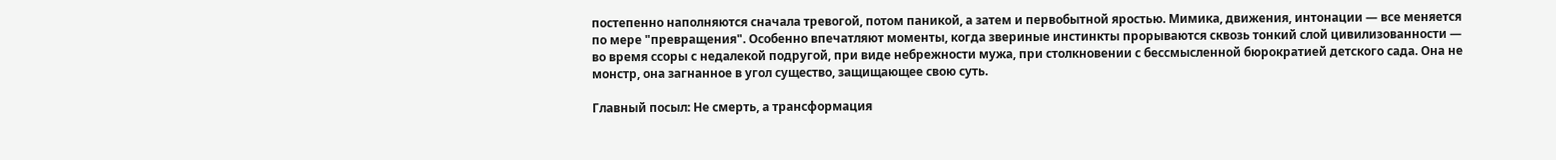постепенно наполняются сначала тревогой, потом паникой, а затем и первобытной яростью. Мимика, движения, интонации — все меняется по мере "превращения". Особенно впечатляют моменты, когда звериные инстинкты прорываются сквозь тонкий слой цивилизованности — во время ссоры с недалекой подругой, при виде небрежности мужа, при столкновении с бессмысленной бюрократией детского сада. Она не монстр, она загнанное в угол существо, защищающее свою суть.

Главный посыл: Не смерть, а трансформация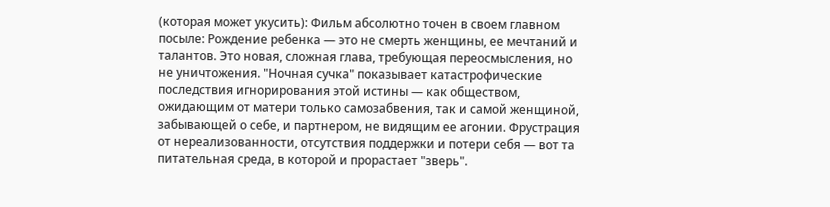(которая может укусить): Фильм абсолютно точен в своем главном посыле: Рождение ребенка — это не смерть женщины, ее мечтаний и талантов. Это новая, сложная глава, требующая переосмысления, но не уничтожения. "Ночная сучка" показывает катастрофические последствия игнорирования этой истины — как обществом, ожидающим от матери только самозабвения, так и самой женщиной, забывающей о себе, и партнером, не видящим ее агонии. Фрустрация от нереализованности, отсутствия поддержки и потери себя — вот та питательная среда, в которой и прорастает "зверь".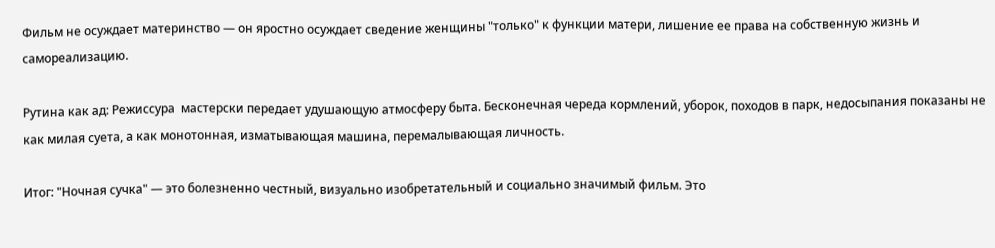Фильм не осуждает материнство — он яростно осуждает сведение женщины "только" к функции матери, лишение ее права на собственную жизнь и самореализацию.

Рутина как ад: Режиссура  мастерски передает удушающую атмосферу быта. Бесконечная череда кормлений, уборок, походов в парк, недосыпания показаны не как милая суета, а как монотонная, изматывающая машина, перемалывающая личность.

Итог: "Ночная сучка" — это болезненно честный, визуально изобретательный и социально значимый фильм. Это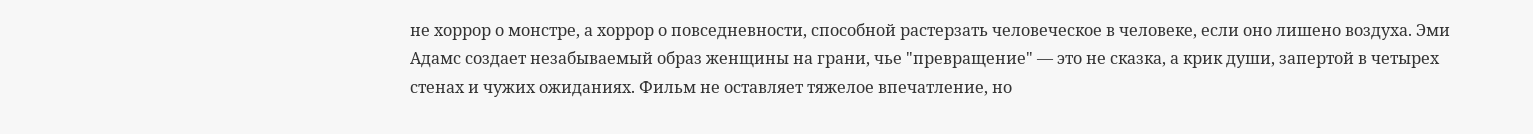не хоррор о монстре, а хоррор о повседневности, способной растерзать человеческое в человеке, если оно лишено воздуха. Эми Адамс создает незабываемый образ женщины на грани, чье "превращение" — это не сказка, а крик души, запертой в четырех стенах и чужих ожиданиях. Фильм не оставляет тяжелое впечатление, но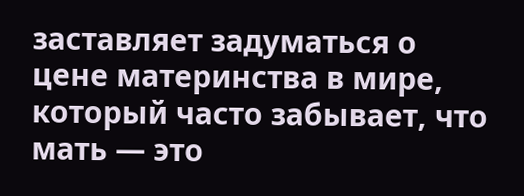заставляет задуматься о цене материнства в мире, который часто забывает, что мать — это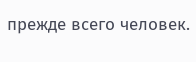прежде всего человек.